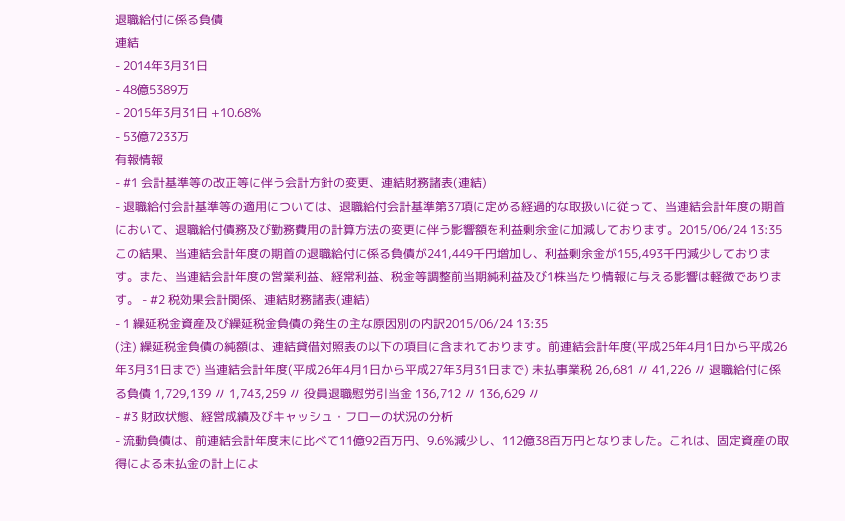退職給付に係る負債
連結
- 2014年3月31日
- 48億5389万
- 2015年3月31日 +10.68%
- 53億7233万
有報情報
- #1 会計基準等の改正等に伴う会計方針の変更、連結財務諸表(連結)
- 退職給付会計基準等の適用については、退職給付会計基準第37項に定める経過的な取扱いに従って、当連結会計年度の期首において、退職給付債務及び勤務費用の計算方法の変更に伴う影響額を利益剰余金に加減しております。2015/06/24 13:35
この結果、当連結会計年度の期首の退職給付に係る負債が241,449千円増加し、利益剰余金が155,493千円減少しております。また、当連結会計年度の営業利益、経常利益、税金等調整前当期純利益及び1株当たり情報に与える影響は軽微であります。 - #2 税効果会計関係、連結財務諸表(連結)
- 1 繰延税金資産及び繰延税金負債の発生の主な原因別の内訳2015/06/24 13:35
(注) 繰延税金負債の純額は、連結貸借対照表の以下の項目に含まれております。前連結会計年度(平成25年4月1日から平成26年3月31日まで) 当連結会計年度(平成26年4月1日から平成27年3月31日まで) 未払事業税 26,681 〃 41,226 〃 退職給付に係る負債 1,729,139 〃 1,743,259 〃 役員退職慰労引当金 136,712 〃 136,629 〃
- #3 財政状態、経営成績及びキャッシュ・フローの状況の分析
- 流動負債は、前連結会計年度末に比べて11億92百万円、9.6%減少し、112億38百万円となりました。これは、固定資産の取得による未払金の計上によ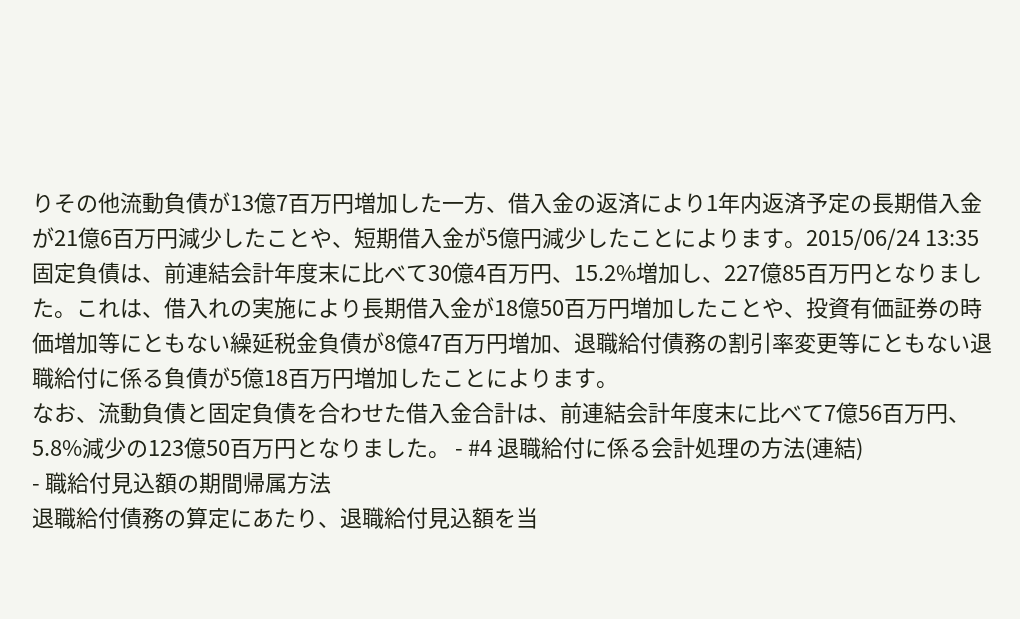りその他流動負債が13億7百万円増加した一方、借入金の返済により1年内返済予定の長期借入金が21億6百万円減少したことや、短期借入金が5億円減少したことによります。2015/06/24 13:35
固定負債は、前連結会計年度末に比べて30億4百万円、15.2%増加し、227億85百万円となりました。これは、借入れの実施により長期借入金が18億50百万円増加したことや、投資有価証券の時価増加等にともない繰延税金負債が8億47百万円増加、退職給付債務の割引率変更等にともない退職給付に係る負債が5億18百万円増加したことによります。
なお、流動負債と固定負債を合わせた借入金合計は、前連結会計年度末に比べて7億56百万円、5.8%減少の123億50百万円となりました。 - #4 退職給付に係る会計処理の方法(連結)
- 職給付見込額の期間帰属方法
退職給付債務の算定にあたり、退職給付見込額を当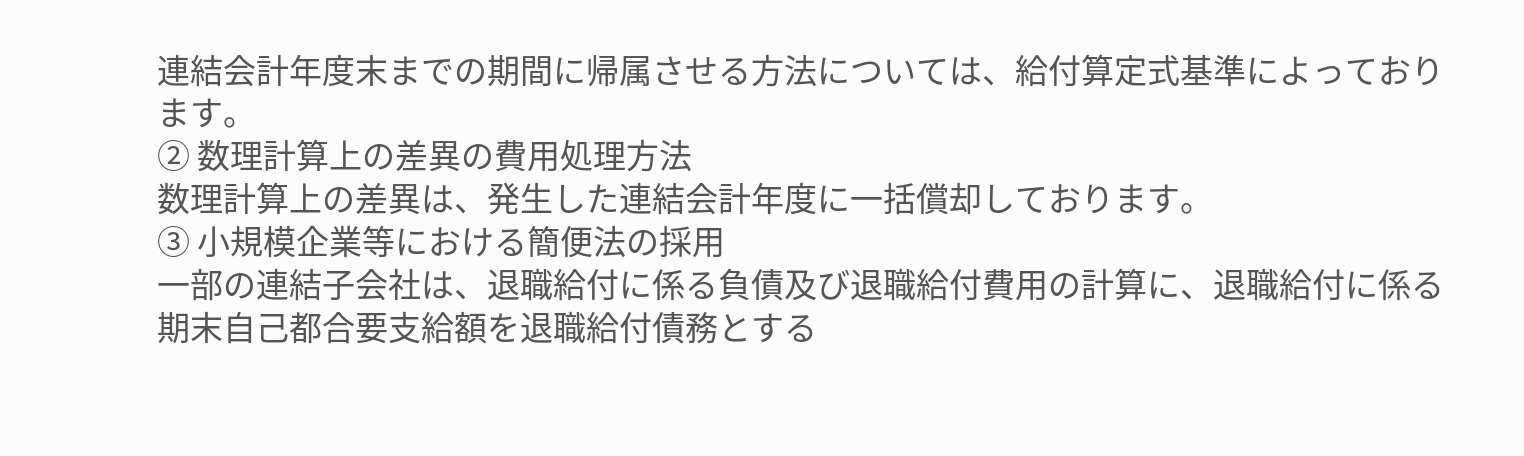連結会計年度末までの期間に帰属させる方法については、給付算定式基準によっております。
② 数理計算上の差異の費用処理方法
数理計算上の差異は、発生した連結会計年度に一括償却しております。
③ 小規模企業等における簡便法の採用
一部の連結子会社は、退職給付に係る負債及び退職給付費用の計算に、退職給付に係る期末自己都合要支給額を退職給付債務とする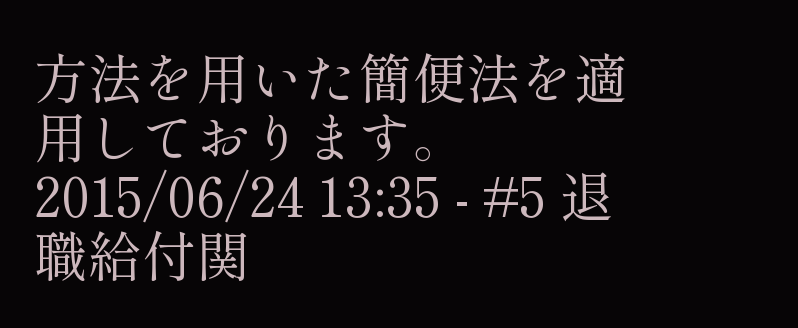方法を用いた簡便法を適用しております。2015/06/24 13:35 - #5 退職給付関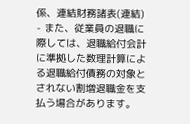係、連結財務諸表(連結)
- また、従業員の退職に際しては、退職給付会計に準拠した数理計算による退職給付債務の対象とされない割増退職金を支払う場合があります。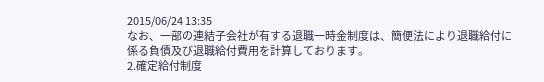2015/06/24 13:35
なお、一部の連結子会社が有する退職一時金制度は、簡便法により退職給付に係る負債及び退職給付費用を計算しております。
2.確定給付制度